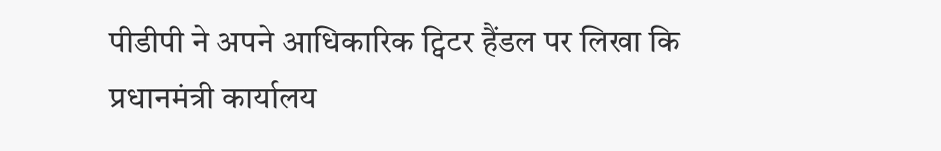पीडीपी ने अपने आधिकारिक ट्विटर हैंडल पर लिखा कि प्रधानमंत्री कार्यालय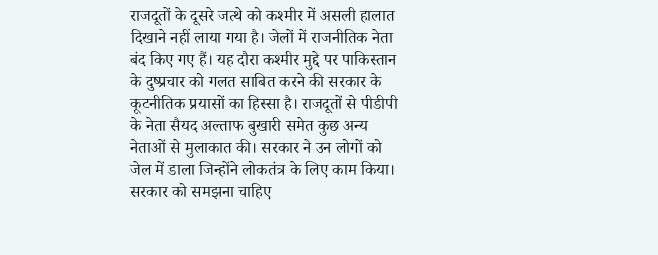राजदूतों के दूसरे जत्थे को कश्मीर में असली हालात दिखाने नहीं लाया गया है। जेलों में राजनीतिक नेता बंद किए गए हैं। यह दौरा कश्मीर मुद्दे पर पाकिस्तान के दुष्प्रचार को गलत साबित करने की सरकार के कूटनीतिक प्रयासों का हिस्सा है। राजदूतों से पीडीपी के नेता सैयद अल्ताफ बुखारी समेत कुछ अन्य नेताओं से मुलाकात की। सरकार ने उन लोगों को जेल में डाला जिन्होंने लोकतंत्र के लिए काम किया। सरकार को समझना चाहिए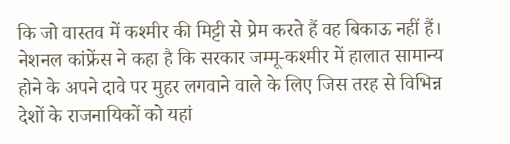कि जो वास्तव में कश्मीर की मिट्टी से प्रेम करते हैं वह बिकाऊ नहीं हैं।
नेशनल कांफ्रेंस ने कहा है कि सरकार जम्मू-कश्मीर में हालात सामान्य होने के अपने दावे पर मुहर लगवाने वाले के लिए जिस तरह से विभिन्न देशों के राजनायिकों को यहां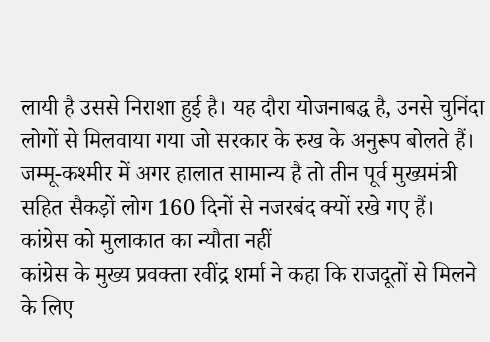लायी है उससे निराशा हुई है। यह दौरा योजनाबद्ध है, उनसे चुनिंदा लोगों से मिलवाया गया जो सरकार के रुख के अनुरूप बोलते हैं। जम्मू-कश्मीर में अगर हालात सामान्य है तो तीन पूर्व मुख्यमंत्री सहित सैकड़ों लोग 160 दिनों से नजरबंद क्यों रखे गए हैं।
कांग्रेस को मुलाकात का न्यौता नहीं
कांग्रेस के मुख्य प्रवक्ता रवींद्र शर्मा ने कहा कि राजदूतों से मिलने के लिए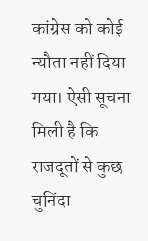कांग्रेस को कोई न्यौता नहीं दिया गया। ऐसी सूचना मिली है कि राजदूतों से कुछ चुनिंदा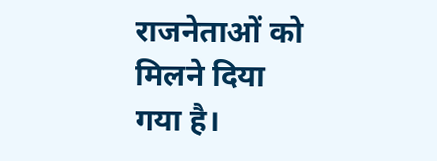राजनेताओं को मिलने दिया गया है।